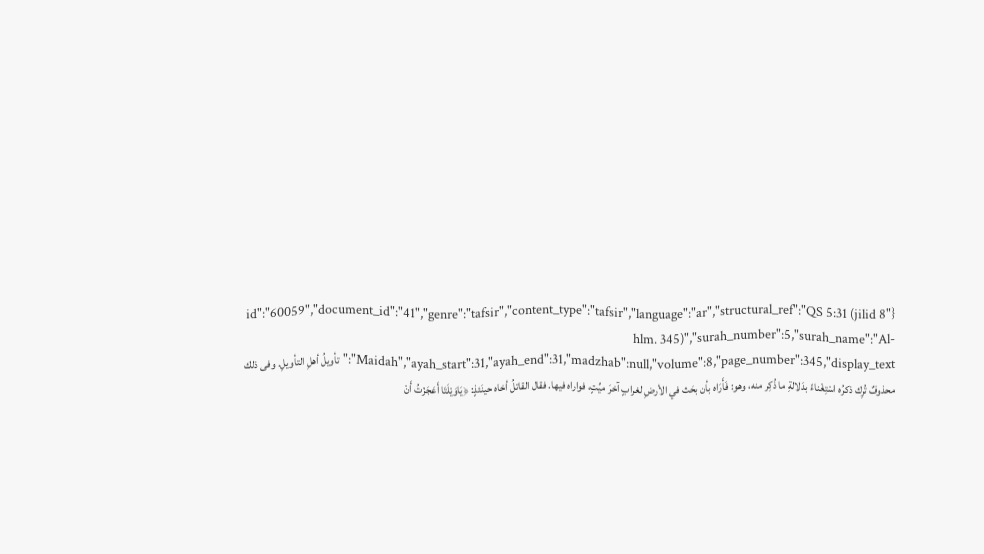{"id":"60059","document_id":"41","genre":"tafsir","content_type":"tafsir","language":"ar","structural_ref":"QS 5:31 (jilid 8 hlm. 345)","surah_number":5,"surah_name":"Al-Maidah","ayah_start":31,"ayah_end":31,"madzhab":null,"volume":8,"page_number":345,"display_text":"تأويلُ أهلِ التأويلِ. وفى ذلك محذوفٌ تُرِك ذكرُه اسْتِغْناءً بدَلالةِ ما ذُكِر منه، وهو: فَأَرَاه بأن بحَث في الأرضِ لغرابٍ آخرَ ميِّتٍ، فواراه فيها. فقال القاتلُ أخاه حينَئذٍ: ﴿يَاوَيْلَتَا أَعَجَزْتُ أَنْ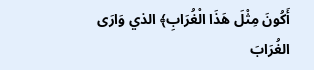أَكُونَ مِثْلَ هَذَا الْغُرَابِ﴾ الذي وَارَى الغُرَابَ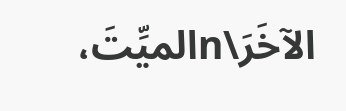الآخَرَ\nالميِّتَ،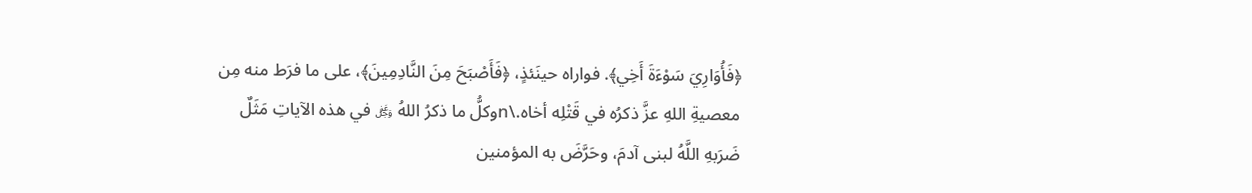﴿فَأُوَارِيَ سَوْءَةَ أَخِي﴾. فواراه حينَئذٍ، ﴿فَأَصْبَحَ مِنَ النَّادِمِينَ﴾، على ما فرَط منه مِن معصيةِ اللهِ عزَّ ذكرُه في قَتْلِه أخاه.\nوكلُّ ما ذكرُ اللهُ ﷿ في هذه الآياتِ مَثَلٌ ضَرَبهِ اللَّهُ لبنى آدمَ، وحَرَّضَ به المؤمنين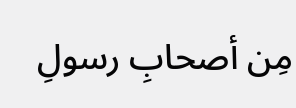مِن أصحابِ رسولِ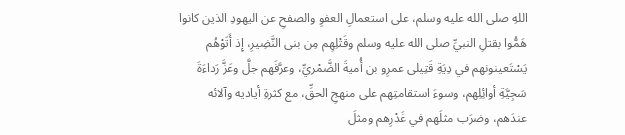اللهِ صلى الله عليه وسلم، على استعمالِ العفوِ والصفحِ عن اليهودِ الذين كانوا هَمُّوا بقتلِ النبيِّ صلى الله عليه وسلم وقَتْلِهِم مِن بنى النَّضِيرِ، إِذ أَتَوْهُم يَسْتَعينونهم في دِيَةِ قَتِيلى عمرِو بن أُميةَ الضَّمْريِّ، وعرَّفَهم جلَّ وعَزَّ رَداءَةَ سَجِيَّةِ أوائِلِهم، وسوءَ استقامتِهم على منهجِ الحقِّ، مع كثرةِ أياديه وآلائه عندَهم، وضرَب مثلَهم في غَدْرِهم ومثلَ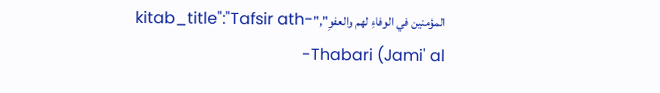المؤمنين في الوفاءِ لهم والعفوِ","kitab_title":"Tafsir ath-Thabari (Jami' al-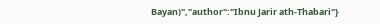Bayan)","author":"Ibnu Jarir ath-Thabari"}